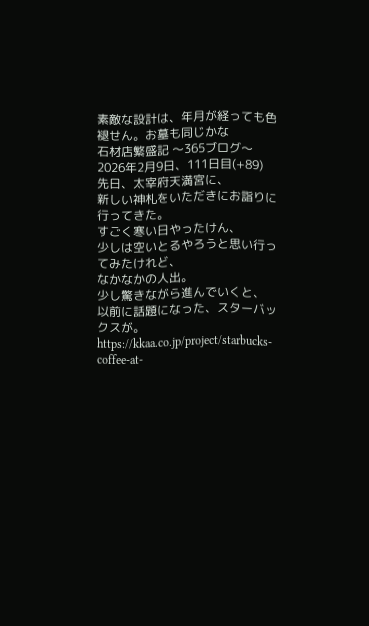素敵な設計は、年月が経っても色褪せん。お墓も同じかな
石材店繁盛記 〜365ブログ〜
2026年2月9日、111日目(+89)
先日、太宰府天満宮に、
新しい神札をいただきにお詣りに行ってきた。
すごく寒い日やったけん、
少しは空いとるやろうと思い行ってみたけれど、
なかなかの人出。
少し驚きながら進んでいくと、
以前に話題になった、スターバックスが。
https://kkaa.co.jp/project/starbucks-coffee-at-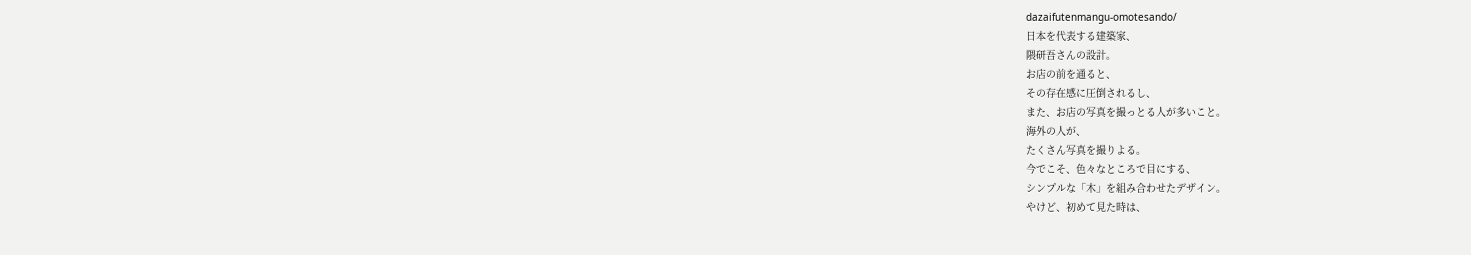dazaifutenmangu-omotesando/
日本を代表する建築家、
隈研吾さんの設計。
お店の前を通ると、
その存在感に圧倒されるし、
また、お店の写真を撮っとる人が多いこと。
海外の人が、
たくさん写真を撮りよる。
今でこそ、色々なところで目にする、
シンプルな「木」を組み合わせたデザイン。
やけど、初めて見た時は、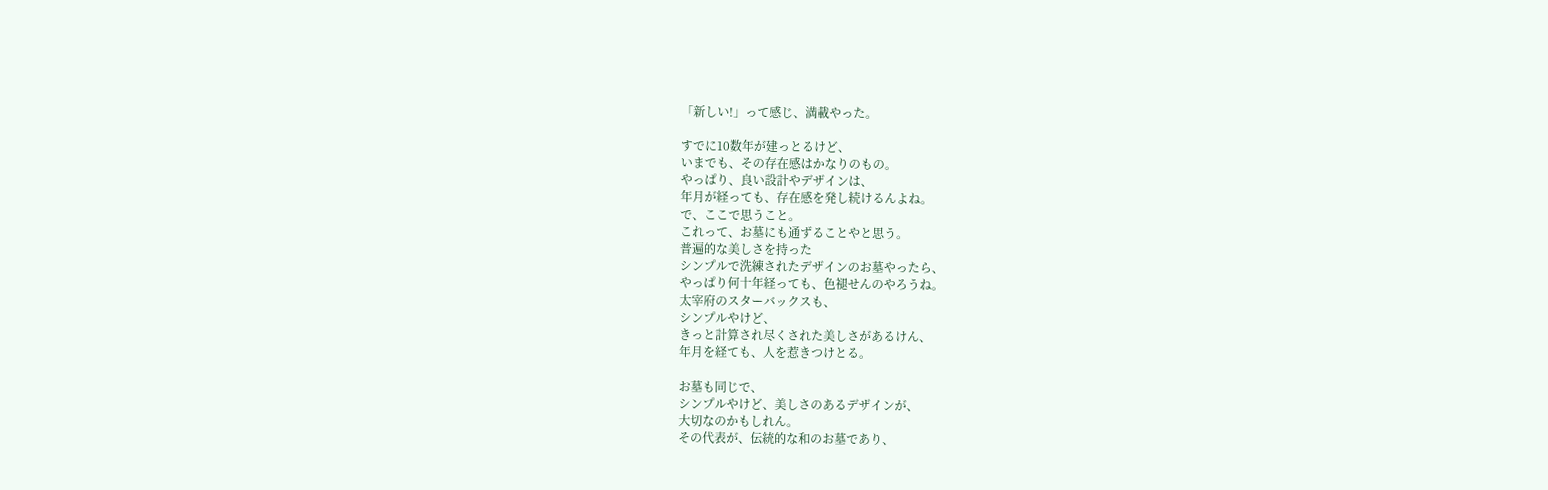「新しい!」って感じ、満載やった。

すでに10数年が建っとるけど、
いまでも、その存在感はかなりのもの。
やっぱり、良い設計やデザインは、
年月が経っても、存在感を発し続けるんよね。
で、ここで思うこと。
これって、お墓にも通ずることやと思う。
普遍的な美しさを持った
シンプルで洗練されたデザインのお墓やったら、
やっぱり何十年経っても、色褪せんのやろうね。
太宰府のスターバックスも、
シンプルやけど、
きっと計算され尽くされた美しさがあるけん、
年月を経ても、人を惹きつけとる。

お墓も同じで、
シンプルやけど、美しさのあるデザインが、
大切なのかもしれん。
その代表が、伝統的な和のお墓であり、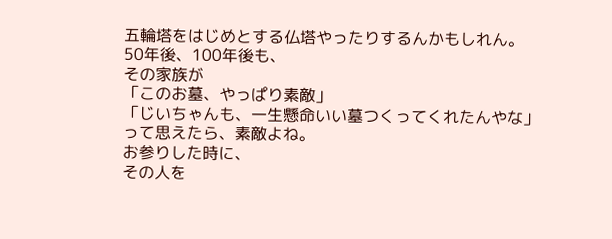五輪塔をはじめとする仏塔やったりするんかもしれん。
50年後、100年後も、
その家族が
「このお墓、やっぱり素敵」
「じいちゃんも、一生懸命いい墓つくってくれたんやな」
って思えたら、素敵よね。
お参りした時に、
その人を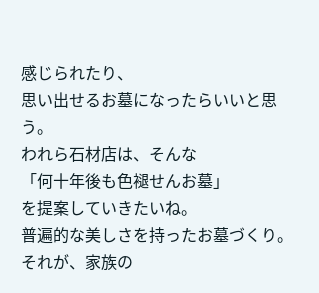感じられたり、
思い出せるお墓になったらいいと思う。
われら石材店は、そんな
「何十年後も色褪せんお墓」
を提案していきたいね。
普遍的な美しさを持ったお墓づくり。
それが、家族の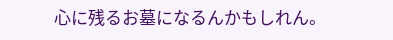心に残るお墓になるんかもしれん。